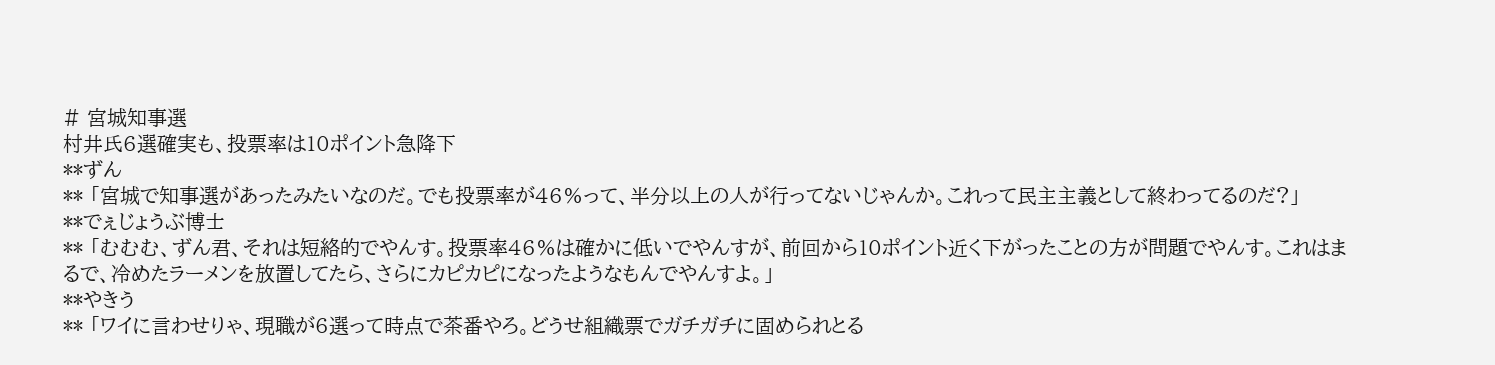# 宮城知事選
村井氏6選確実も、投票率は10ポイント急降下
**ずん
** 「宮城で知事選があったみたいなのだ。でも投票率が46%って、半分以上の人が行ってないじゃんか。これって民主主義として終わってるのだ?」
**でぇじょうぶ博士
** 「むむむ、ずん君、それは短絡的でやんす。投票率46%は確かに低いでやんすが、前回から10ポイント近く下がったことの方が問題でやんす。これはまるで、冷めたラーメンを放置してたら、さらにカピカピになったようなもんでやんすよ。」
**やきう
** 「ワイに言わせりゃ、現職が6選って時点で茶番やろ。どうせ組織票でガチガチに固められとる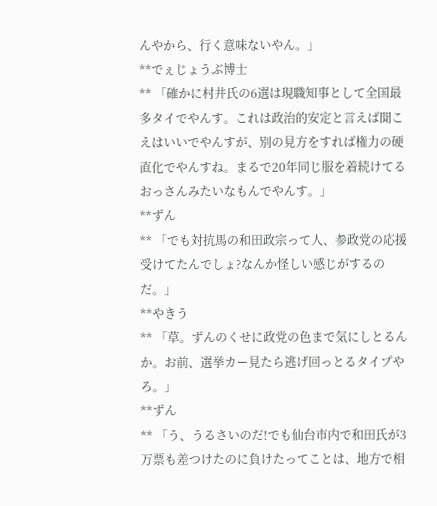んやから、行く意味ないやん。」
**でぇじょうぶ博士
** 「確かに村井氏の6選は現職知事として全国最多タイでやんす。これは政治的安定と言えば聞こえはいいでやんすが、別の見方をすれば権力の硬直化でやんすね。まるで20年同じ服を着続けてるおっさんみたいなもんでやんす。」
**ずん
** 「でも対抗馬の和田政宗って人、参政党の応援受けてたんでしょ?なんか怪しい感じがするのだ。」
**やきう
** 「草。ずんのくせに政党の色まで気にしとるんか。お前、選挙カー見たら逃げ回っとるタイプやろ。」
**ずん
** 「う、うるさいのだ!でも仙台市内で和田氏が3万票も差つけたのに負けたってことは、地方で相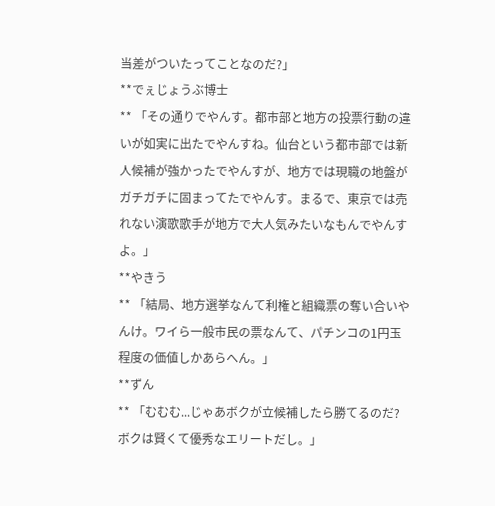当差がついたってことなのだ?」
**でぇじょうぶ博士
** 「その通りでやんす。都市部と地方の投票行動の違いが如実に出たでやんすね。仙台という都市部では新人候補が強かったでやんすが、地方では現職の地盤がガチガチに固まってたでやんす。まるで、東京では売れない演歌歌手が地方で大人気みたいなもんでやんすよ。」
**やきう
** 「結局、地方選挙なんて利権と組織票の奪い合いやんけ。ワイら一般市民の票なんて、パチンコの1円玉程度の価値しかあらへん。」
**ずん
** 「むむむ...じゃあボクが立候補したら勝てるのだ?ボクは賢くて優秀なエリートだし。」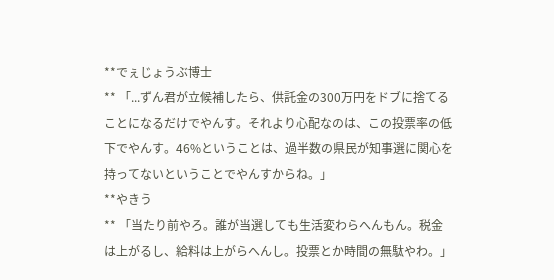**でぇじょうぶ博士
** 「...ずん君が立候補したら、供託金の300万円をドブに捨てることになるだけでやんす。それより心配なのは、この投票率の低下でやんす。46%ということは、過半数の県民が知事選に関心を持ってないということでやんすからね。」
**やきう
** 「当たり前やろ。誰が当選しても生活変わらへんもん。税金は上がるし、給料は上がらへんし。投票とか時間の無駄やわ。」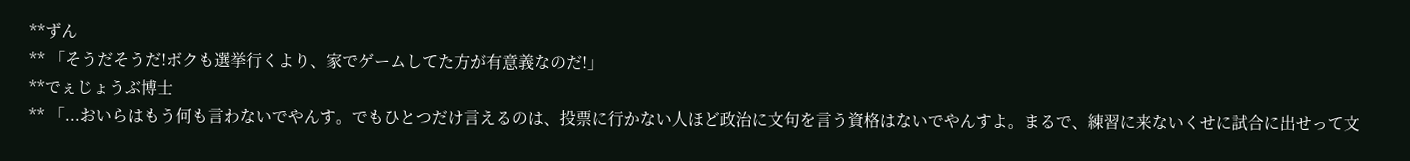**ずん
** 「そうだそうだ!ボクも選挙行くより、家でゲームしてた方が有意義なのだ!」
**でぇじょうぶ博士
** 「...おいらはもう何も言わないでやんす。でもひとつだけ言えるのは、投票に行かない人ほど政治に文句を言う資格はないでやんすよ。まるで、練習に来ないくせに試合に出せって文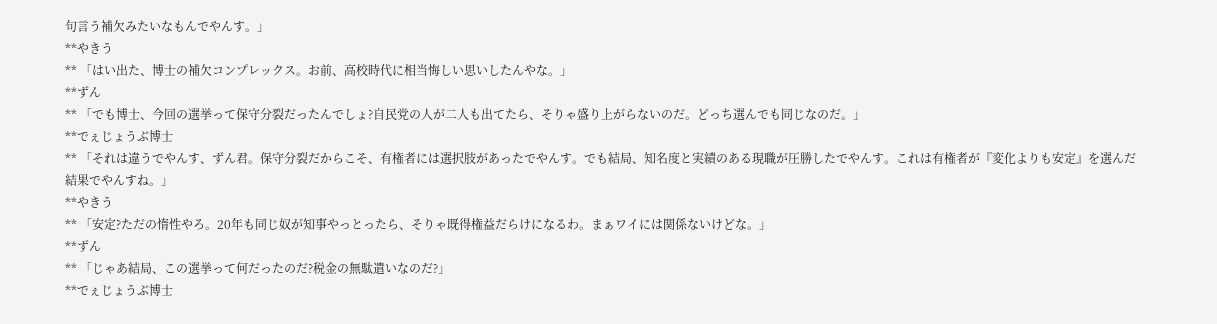句言う補欠みたいなもんでやんす。」
**やきう
** 「はい出た、博士の補欠コンプレックス。お前、高校時代に相当悔しい思いしたんやな。」
**ずん
** 「でも博士、今回の選挙って保守分裂だったんでしょ?自民党の人が二人も出てたら、そりゃ盛り上がらないのだ。どっち選んでも同じなのだ。」
**でぇじょうぶ博士
** 「それは違うでやんす、ずん君。保守分裂だからこそ、有権者には選択肢があったでやんす。でも結局、知名度と実績のある現職が圧勝したでやんす。これは有権者が『変化よりも安定』を選んだ結果でやんすね。」
**やきう
** 「安定?ただの惰性やろ。20年も同じ奴が知事やっとったら、そりゃ既得権益だらけになるわ。まぁワイには関係ないけどな。」
**ずん
** 「じゃあ結局、この選挙って何だったのだ?税金の無駄遣いなのだ?」
**でぇじょうぶ博士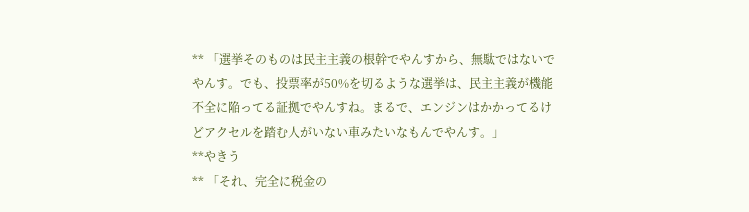** 「選挙そのものは民主主義の根幹でやんすから、無駄ではないでやんす。でも、投票率が50%を切るような選挙は、民主主義が機能不全に陥ってる証拠でやんすね。まるで、エンジンはかかってるけどアクセルを踏む人がいない車みたいなもんでやんす。」
**やきう
** 「それ、完全に税金の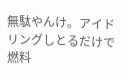無駄やんけ。アイドリングしとるだけで燃料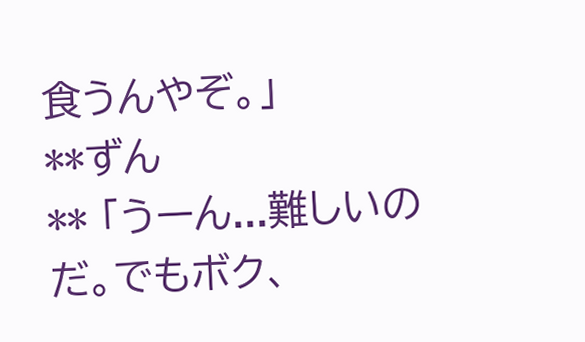食うんやぞ。」
**ずん
** 「うーん...難しいのだ。でもボク、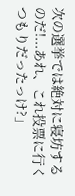次の選挙では絶対に寝坊するのだ!...あれ、これ投票に行くつもりだったっけ?」